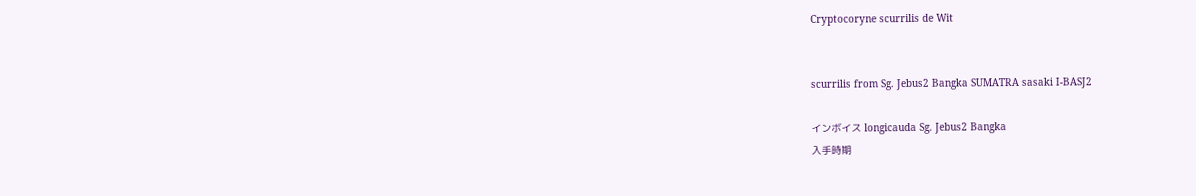Cryptocoryne scurrilis de Wit


scurrilis from Sg. Jebus2 Bangka SUMATRA sasaki I-BASJ2

インボイス longicauda Sg. Jebus2 Bangka
入手時期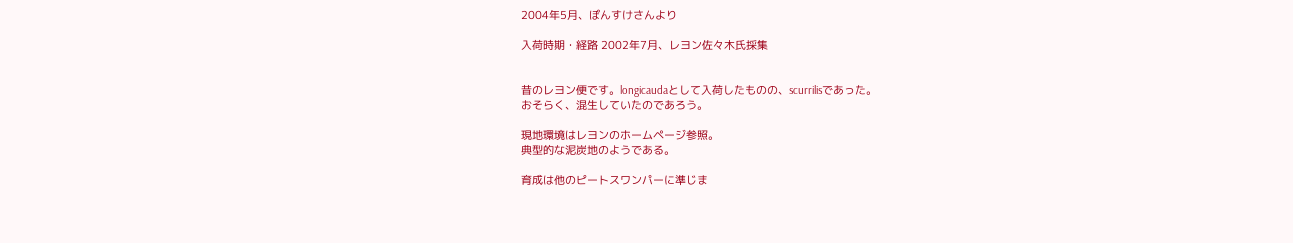2004年5月、ぽんすけさんより

入荷時期・経路 2002年7月、レヨン佐々木氏採集


昔のレヨン便です。longicaudaとして入荷したものの、scurrilisであった。
おそらく、混生していたのであろう。

現地環境はレヨンのホームページ参照。
典型的な泥炭地のようである。

育成は他のピートスワンパーに準じま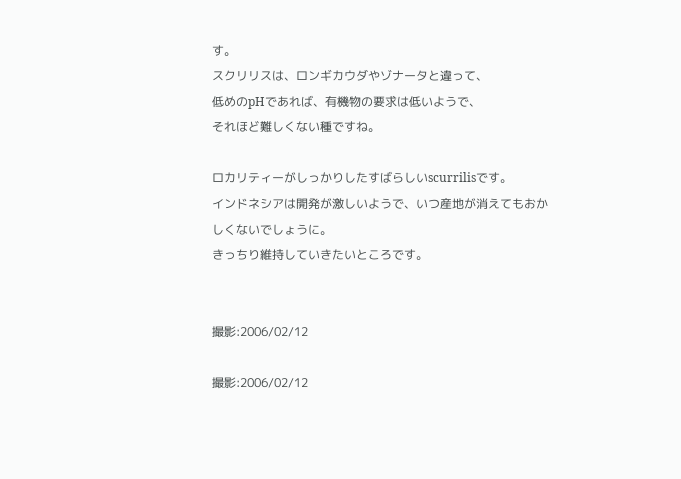す。
スクリリスは、ロンギカウダやゾナータと違って、
低めのpHであれば、有機物の要求は低いようで、
それほど難しくない種ですね。

ロカリティーがしっかりしたすばらしいscurrilisです。
インドネシアは開発が激しいようで、いつ産地が消えてもおかしくないでしょうに。
きっちり維持していきたいところです。


撮影:2006/02/12

撮影:2006/02/12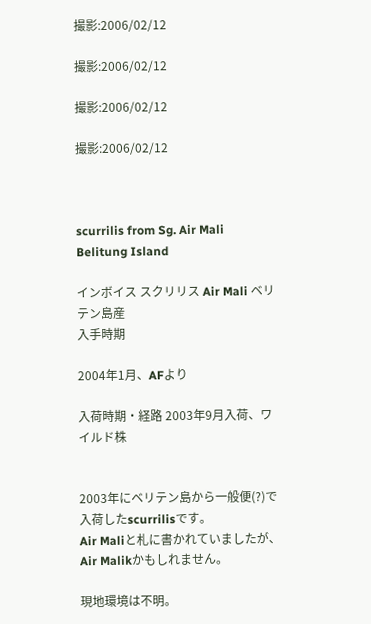撮影:2006/02/12

撮影:2006/02/12

撮影:2006/02/12

撮影:2006/02/12



scurrilis from Sg. Air Mali Belitung Island

インボイス スクリリス Air Mali ベリテン島産
入手時期

2004年1月、AFより

入荷時期・経路 2003年9月入荷、ワイルド株


2003年にベリテン島から一般便(?)で入荷したscurrilisです。
Air Maliと札に書かれていましたが、Air Malikかもしれません。

現地環境は不明。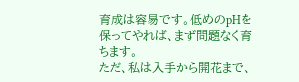育成は容易です。低めのpHを保ってやれば、まず問題なく育ちます。
ただ、私は入手から開花まで、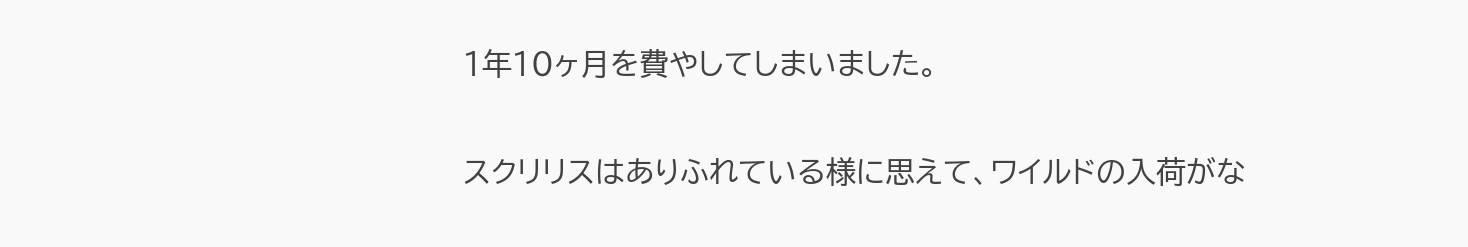1年10ヶ月を費やしてしまいました。

スクリリスはありふれている様に思えて、ワイルドの入荷がな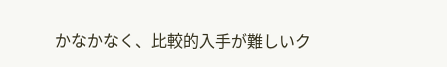かなかなく、比較的入手が難しいク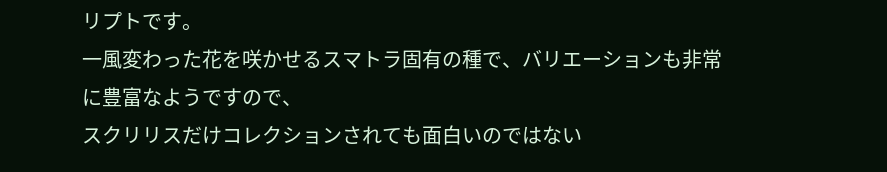リプトです。
一風変わった花を咲かせるスマトラ固有の種で、バリエーションも非常に豊富なようですので、
スクリリスだけコレクションされても面白いのではない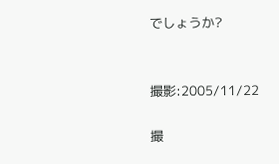でしょうか?


撮影:2005/11/22

撮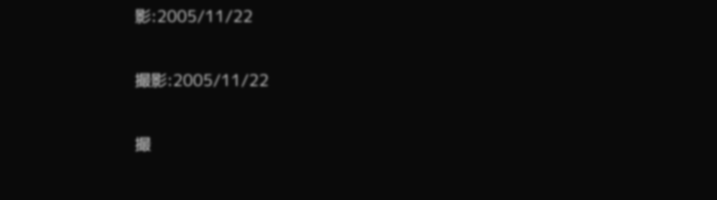影:2005/11/22

撮影:2005/11/22

撮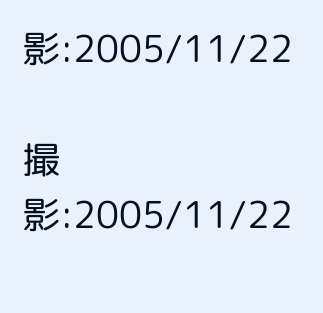影:2005/11/22

撮影:2005/11/22